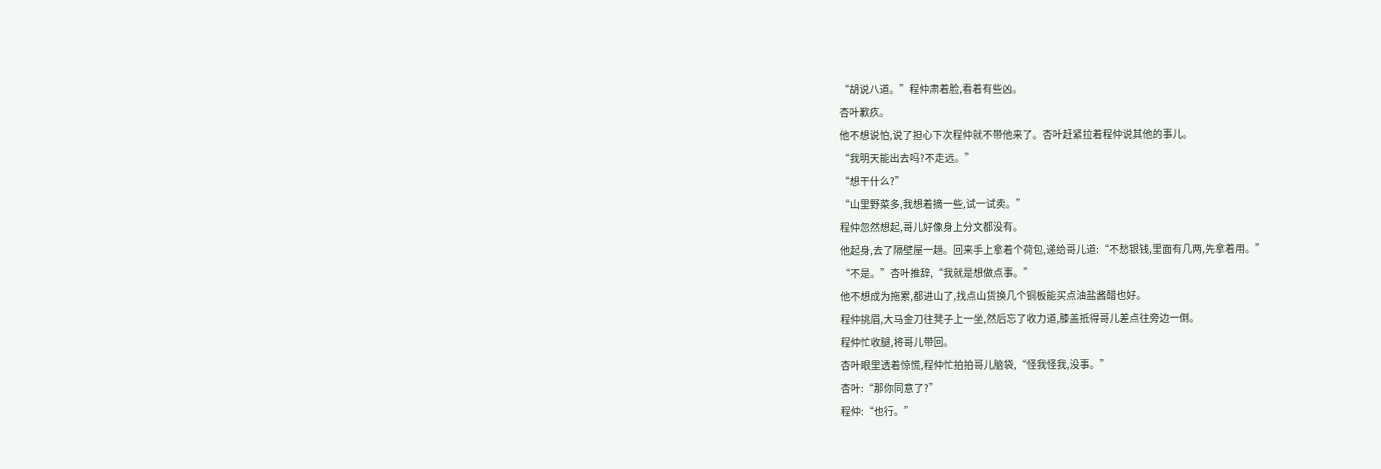“胡说八道。”程仲肃着脸,看着有些凶。
杏叶歉疚。
他不想说怕,说了担心下次程仲就不带他来了。杏叶赶紧拉着程仲说其他的事儿。
“我明天能出去吗?不走远。”
“想干什么?”
“山里野菜多,我想着摘一些,试一试卖。”
程仲忽然想起,哥儿好像身上分文都没有。
他起身,去了隔壁屋一趟。回来手上拿着个荷包,递给哥儿道:“不愁银钱,里面有几两,先拿着用。”
“不是。”杏叶推辞,“我就是想做点事。”
他不想成为拖累,都进山了,找点山货换几个铜板能买点油盐酱醋也好。
程仲挑眉,大马金刀往凳子上一坐,然后忘了收力道,膝盖抵得哥儿差点往旁边一倒。
程仲忙收腿,将哥儿带回。
杏叶眼里透着惊慌,程仲忙拍拍哥儿脑袋,“怪我怪我,没事。”
杏叶:“那你同意了?”
程仲:“也行。”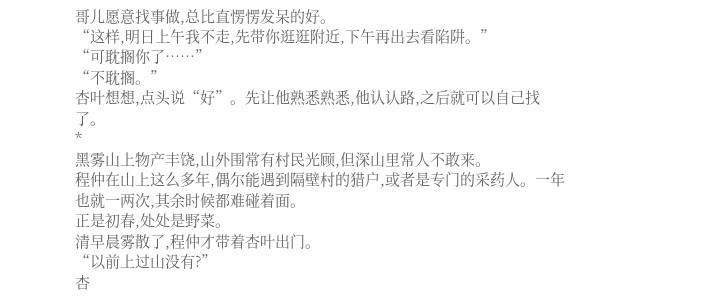哥儿愿意找事做,总比直愣愣发呆的好。
“这样,明日上午我不走,先带你逛逛附近,下午再出去看陷阱。”
“可耽搁你了……”
“不耽搁。”
杏叶想想,点头说“好”。先让他熟悉熟悉,他认认路,之后就可以自己找了。
*
黑雾山上物产丰饶,山外围常有村民光顾,但深山里常人不敢来。
程仲在山上这么多年,偶尔能遇到隔壁村的猎户,或者是专门的采药人。一年也就一两次,其余时候都难碰着面。
正是初春,处处是野菜。
清早晨雾散了,程仲才带着杏叶出门。
“以前上过山没有?”
杏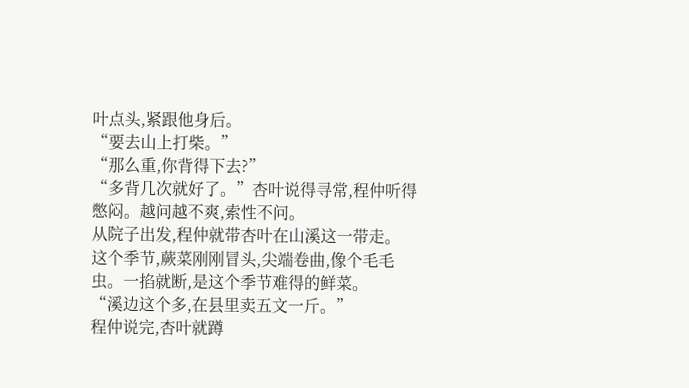叶点头,紧跟他身后。
“要去山上打柴。”
“那么重,你背得下去?”
“多背几次就好了。”杏叶说得寻常,程仲听得憋闷。越问越不爽,索性不问。
从院子出发,程仲就带杏叶在山溪这一带走。
这个季节,蕨菜刚刚冒头,尖端卷曲,像个毛毛虫。一掐就断,是这个季节难得的鲜菜。
“溪边这个多,在县里卖五文一斤。”
程仲说完,杏叶就蹲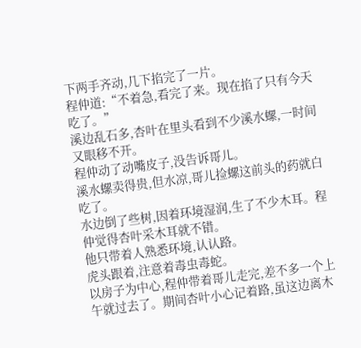下两手齐动,几下掐完了一片。
程仲道:“不着急,看完了来。现在掐了只有今天吃了。”
溪边乱石多,杏叶在里头看到不少溪水螺,一时间又眼移不开。
程仲动了动嘴皮子,没告诉哥儿。
溪水螺卖得贵,但水凉,哥儿捡螺这前头的药就白吃了。
水边倒了些树,因着环境湿润,生了不少木耳。程仲觉得杏叶采木耳就不错。
他只带着人熟悉环境,认认路。
虎头跟着,注意着毒虫毒蛇。
以房子为中心,程仲带着哥儿走完,差不多一个上午就过去了。期间杏叶小心记着路,虽这边离木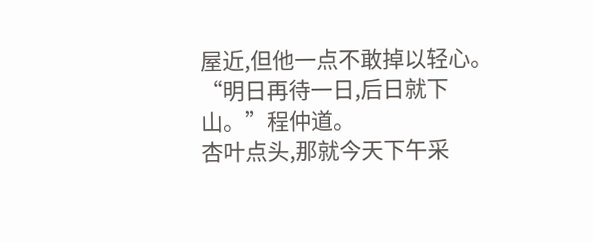屋近,但他一点不敢掉以轻心。
“明日再待一日,后日就下山。”程仲道。
杏叶点头,那就今天下午采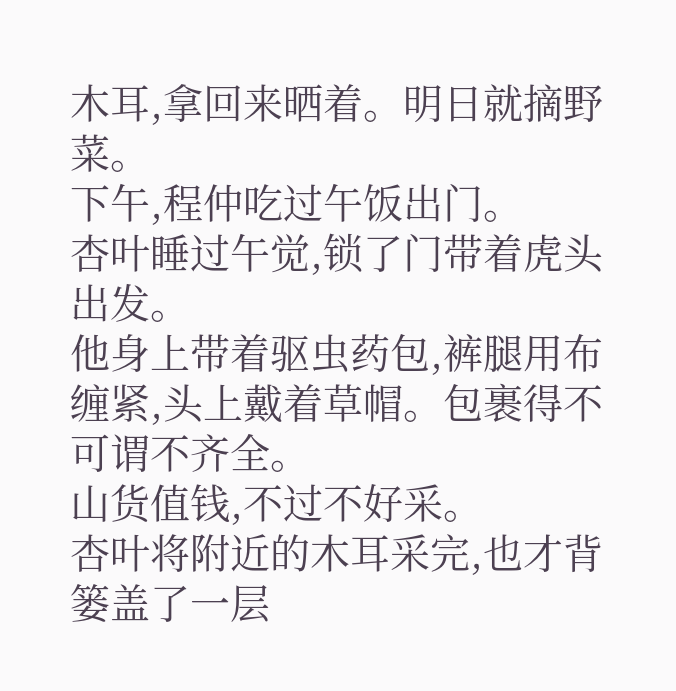木耳,拿回来晒着。明日就摘野菜。
下午,程仲吃过午饭出门。
杏叶睡过午觉,锁了门带着虎头出发。
他身上带着驱虫药包,裤腿用布缠紧,头上戴着草帽。包裹得不可谓不齐全。
山货值钱,不过不好采。
杏叶将附近的木耳采完,也才背篓盖了一层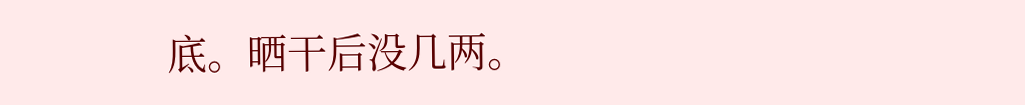底。晒干后没几两。